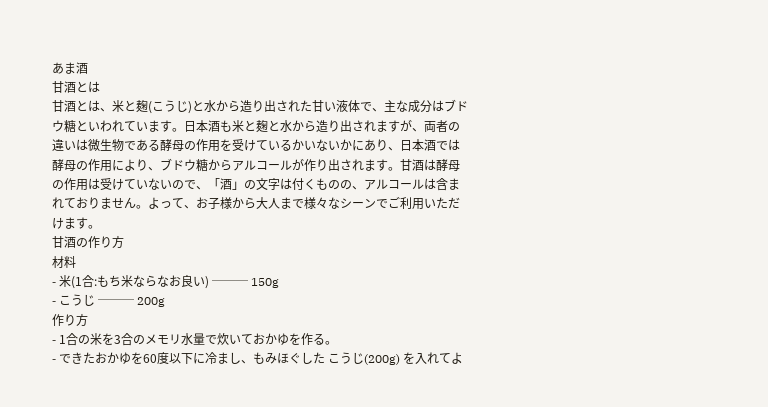あま酒
甘酒とは
甘酒とは、米と麹(こうじ)と水から造り出された甘い液体で、主な成分はブドウ糖といわれています。日本酒も米と麹と水から造り出されますが、両者の違いは微生物である酵母の作用を受けているかいないかにあり、日本酒では酵母の作用により、ブドウ糖からアルコールが作り出されます。甘酒は酵母の作用は受けていないので、「酒」の文字は付くものの、アルコールは含まれておりません。よって、お子様から大人まで様々なシーンでご利用いただけます。
甘酒の作り方
材料
- 米(1合:もち米ならなお良い) ─── 150g
- こうじ ─── 200g
作り方
- 1合の米を3合のメモリ水量で炊いておかゆを作る。
- できたおかゆを60度以下に冷まし、もみほぐした こうじ(200g) を入れてよ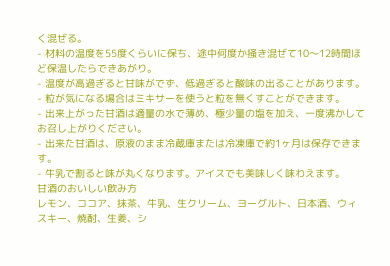く混ぜる。
- 材料の温度を55度くらいに保ち、途中何度か掻き混ぜて10〜12時間ほど保温したらできあがり。
- 温度が高過ぎると甘味がでず、低過ぎると酸味の出ることがあります。
- 粒が気になる場合はミキサーを使うと粒を無くすことができます。
- 出来上がった甘酒は適量の水で薄め、極少量の塩を加え、一度沸かしてお召し上がりください。
- 出来た甘酒は、原液のまま冷蔵庫または冷凍庫で約1ヶ月は保存できます。
- 牛乳で割ると味が丸くなります。アイスでも美味しく味わえます。
甘酒のおいしい飲み方
レモン、ココア、抹茶、牛乳、生クリーム、ヨーグルト、日本酒、ウィスキー、焼酎、生姜、シ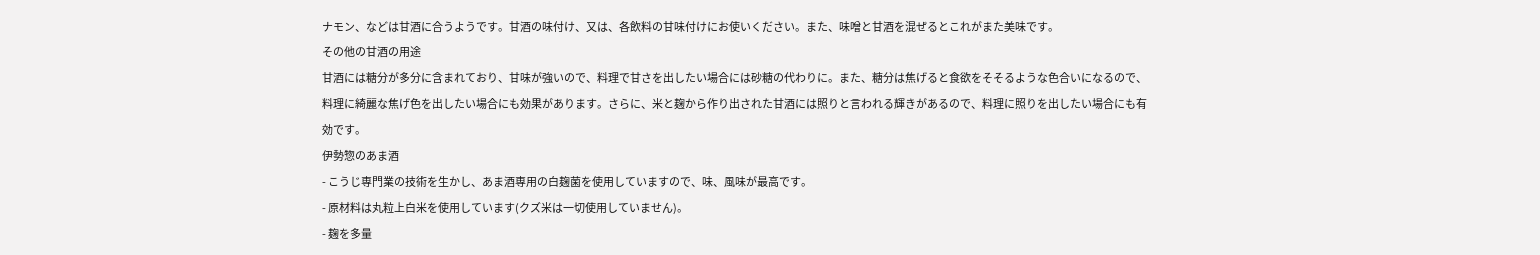ナモン、などは甘酒に合うようです。甘酒の味付け、又は、各飲料の甘味付けにお使いください。また、味噌と甘酒を混ぜるとこれがまた美味です。
その他の甘酒の用途
甘酒には糖分が多分に含まれており、甘味が強いので、料理で甘さを出したい場合には砂糖の代わりに。また、糖分は焦げると食欲をそそるような色合いになるので、料理に綺麗な焦げ色を出したい場合にも効果があります。さらに、米と麹から作り出された甘酒には照りと言われる輝きがあるので、料理に照りを出したい場合にも有効です。
伊勢惣のあま酒
- こうじ専門業の技術を生かし、あま酒専用の白麹菌を使用していますので、味、風味が最高です。
- 原材料は丸粒上白米を使用しています(クズ米は一切使用していません)。
- 麹を多量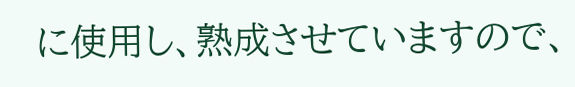に使用し、熟成させていますので、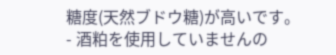糖度(天然ブドウ糖)が高いです。
- 酒粕を使用していませんの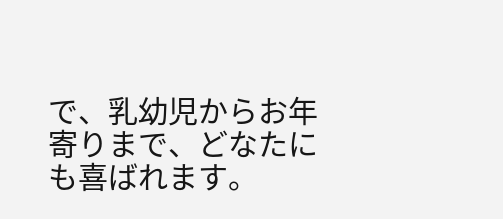で、乳幼児からお年寄りまで、どなたにも喜ばれます。